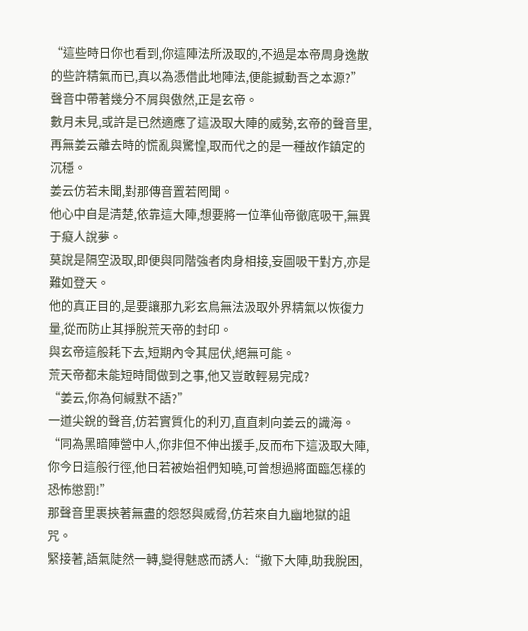“這些時日你也看到,你這陣法所汲取的,不過是本帝周身逸散的些許精氣而已,真以為憑借此地陣法,便能撼動吾之本源?”
聲音中帶著幾分不屑與傲然,正是玄帝。
數月未見,或許是已然適應了這汲取大陣的威勢,玄帝的聲音里,再無姜云離去時的慌亂與驚惶,取而代之的是一種故作鎮定的沉穩。
姜云仿若未聞,對那傳音置若罔聞。
他心中自是清楚,依靠這大陣,想要將一位準仙帝徹底吸干,無異于癡人說夢。
莫說是隔空汲取,即便與同階強者肉身相接,妄圖吸干對方,亦是難如登天。
他的真正目的,是要讓那九彩玄鳥無法汲取外界精氣以恢復力量,從而防止其掙脫荒天帝的封印。
與玄帝這般耗下去,短期內令其屈伏,絕無可能。
荒天帝都未能短時間做到之事,他又豈敢輕易完成?
“姜云,你為何緘默不語?”
一道尖銳的聲音,仿若實質化的利刃,直直刺向姜云的識海。
“同為黑暗陣營中人,你非但不伸出援手,反而布下這汲取大陣,你今日這般行徑,他日若被始祖們知曉,可曾想過將面臨怎樣的恐怖懲罰!”
那聲音里裹挾著無盡的怨怒與威脅,仿若來自九幽地獄的詛咒。
緊接著,語氣陡然一轉,變得魅惑而誘人:“撤下大陣,助我脫困,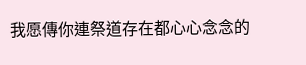我愿傳你連祭道存在都心心念念的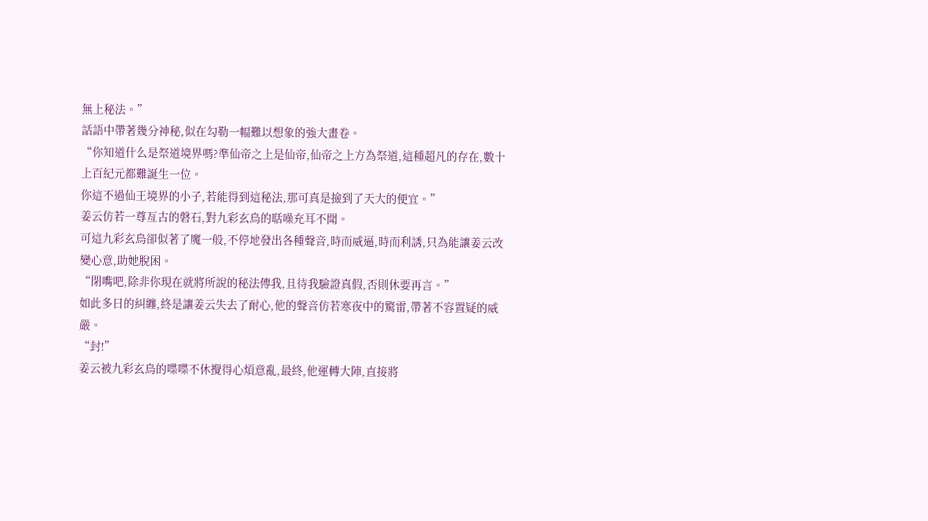無上秘法。”
話語中帶著幾分神秘,似在勾勒一幅難以想象的強大畫卷。
“你知道什么是祭道境界嗎?準仙帝之上是仙帝,仙帝之上方為祭道,這種超凡的存在,數十上百紀元都難誕生一位。
你這不過仙王境界的小子,若能得到這秘法,那可真是撿到了天大的便宜。”
姜云仿若一尊亙古的磐石,對九彩玄鳥的聒噪充耳不聞。
可這九彩玄鳥卻似著了魔一般,不停地發出各種聲音,時而威逼,時而利誘,只為能讓姜云改變心意,助她脫困。
“閉嘴吧,除非你現在就將所說的秘法傳我,且待我驗證真假,否則休要再言。”
如此多日的糾纏,終是讓姜云失去了耐心,他的聲音仿若寒夜中的驚雷,帶著不容置疑的威嚴。
“封!”
姜云被九彩玄鳥的喋喋不休攪得心煩意亂,最終,他運轉大陣,直接將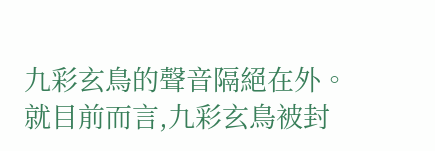九彩玄鳥的聲音隔絕在外。
就目前而言,九彩玄鳥被封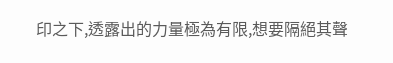印之下,透露出的力量極為有限,想要隔絕其聲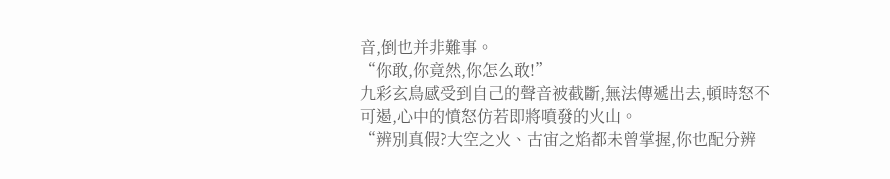音,倒也并非難事。
“你敢,你竟然,你怎么敢!”
九彩玄鳥感受到自己的聲音被截斷,無法傳遞出去,頓時怒不可遏,心中的憤怒仿若即將噴發的火山。
“辨別真假?大空之火、古宙之焰都未曾掌握,你也配分辨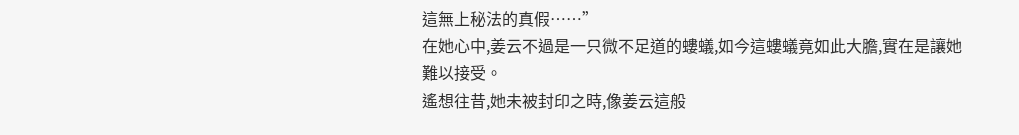這無上秘法的真假……”
在她心中,姜云不過是一只微不足道的螻蟻,如今這螻蟻竟如此大膽,實在是讓她難以接受。
遙想往昔,她未被封印之時,像姜云這般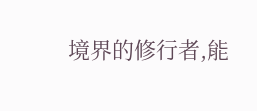境界的修行者,能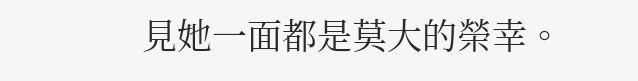見她一面都是莫大的榮幸。